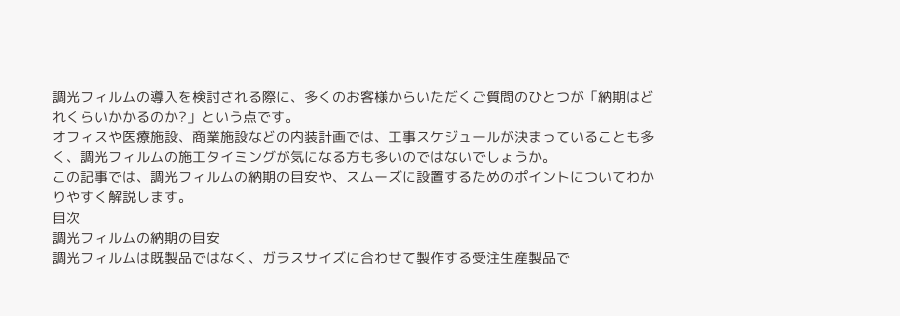調光フィルムの導入を検討される際に、多くのお客様からいただくご質問のひとつが「納期はどれくらいかかるのか?」という点です。
オフィスや医療施設、商業施設などの内装計画では、工事スケジュールが決まっていることも多く、調光フィルムの施工タイミングが気になる方も多いのではないでしょうか。
この記事では、調光フィルムの納期の目安や、スムーズに設置するためのポイントについてわかりやすく解説します。
目次
調光フィルムの納期の目安
調光フィルムは既製品ではなく、ガラスサイズに合わせて製作する受注生産製品で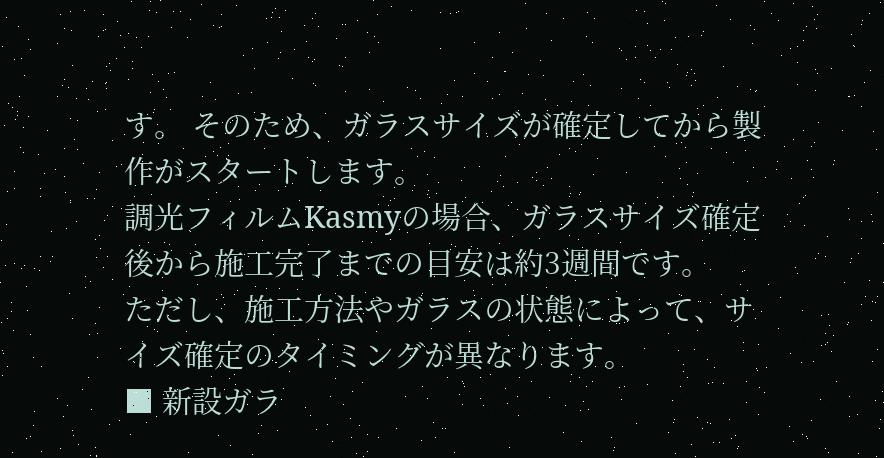す。 そのため、ガラスサイズが確定してから製作がスタートします。
調光フィルムKasmyの場合、ガラスサイズ確定後から施工完了までの目安は約3週間です。
ただし、施工方法やガラスの状態によって、サイズ確定のタイミングが異なります。
■ 新設ガラ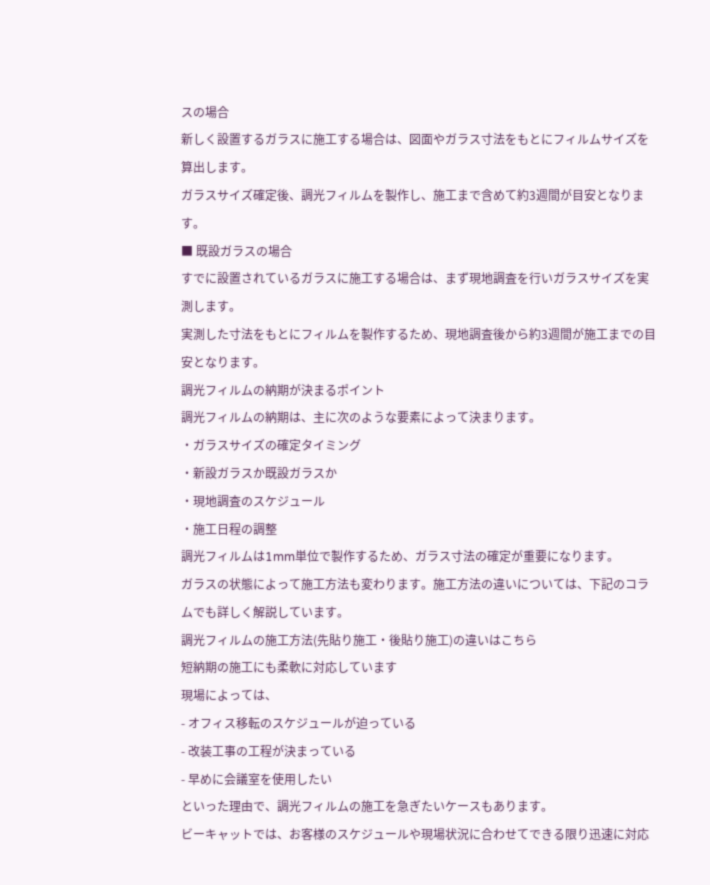スの場合
新しく設置するガラスに施工する場合は、図面やガラス寸法をもとにフィルムサイズを算出します。
ガラスサイズ確定後、調光フィルムを製作し、施工まで含めて約3週間が目安となります。
■ 既設ガラスの場合
すでに設置されているガラスに施工する場合は、まず現地調査を行いガラスサイズを実測します。
実測した寸法をもとにフィルムを製作するため、現地調査後から約3週間が施工までの目安となります。
調光フィルムの納期が決まるポイント
調光フィルムの納期は、主に次のような要素によって決まります。
・ガラスサイズの確定タイミング
・新設ガラスか既設ガラスか
・現地調査のスケジュール
・施工日程の調整
調光フィルムは1mm単位で製作するため、ガラス寸法の確定が重要になります。
ガラスの状態によって施工方法も変わります。施工方法の違いについては、下記のコラムでも詳しく解説しています。
調光フィルムの施工方法(先貼り施工・後貼り施工)の違いはこちら
短納期の施工にも柔軟に対応しています
現場によっては、
- オフィス移転のスケジュールが迫っている
- 改装工事の工程が決まっている
- 早めに会議室を使用したい
といった理由で、調光フィルムの施工を急ぎたいケースもあります。
ビーキャットでは、お客様のスケジュールや現場状況に合わせてできる限り迅速に対応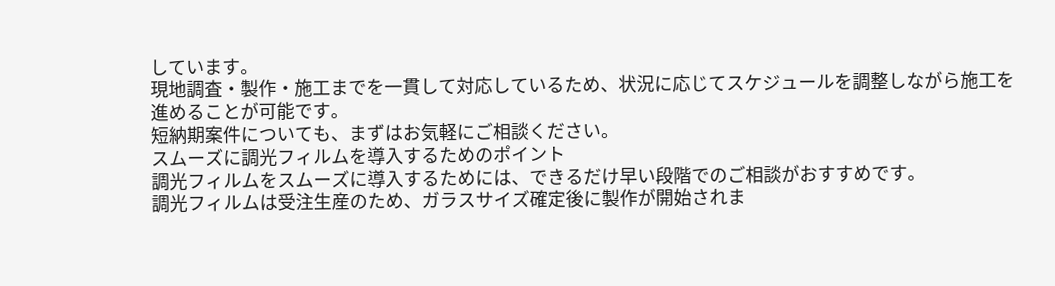しています。
現地調査・製作・施工までを一貫して対応しているため、状況に応じてスケジュールを調整しながら施工を進めることが可能です。
短納期案件についても、まずはお気軽にご相談ください。
スムーズに調光フィルムを導入するためのポイント
調光フィルムをスムーズに導入するためには、できるだけ早い段階でのご相談がおすすめです。
調光フィルムは受注生産のため、ガラスサイズ確定後に製作が開始されま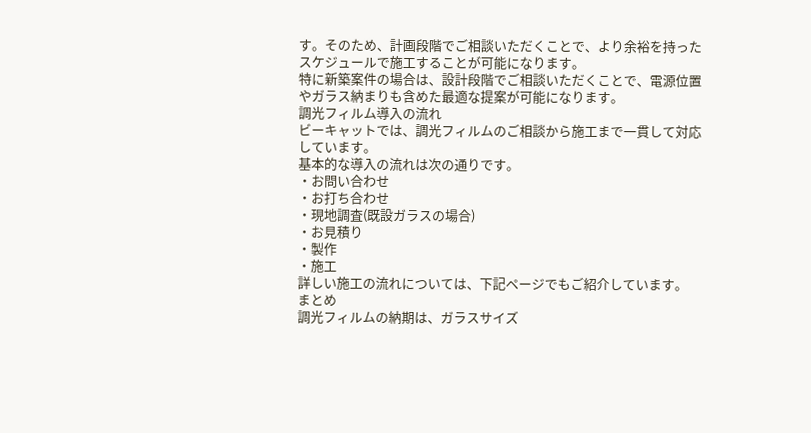す。そのため、計画段階でご相談いただくことで、より余裕を持ったスケジュールで施工することが可能になります。
特に新築案件の場合は、設計段階でご相談いただくことで、電源位置やガラス納まりも含めた最適な提案が可能になります。
調光フィルム導入の流れ
ビーキャットでは、調光フィルムのご相談から施工まで一貫して対応しています。
基本的な導入の流れは次の通りです。
・お問い合わせ
・お打ち合わせ
・現地調査(既設ガラスの場合)
・お見積り
・製作
・施工
詳しい施工の流れについては、下記ページでもご紹介しています。
まとめ
調光フィルムの納期は、ガラスサイズ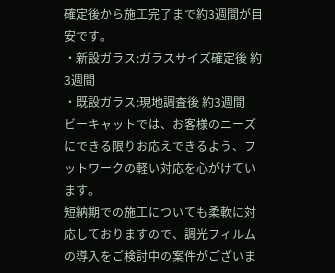確定後から施工完了まで約3週間が目安です。
・新設ガラス:ガラスサイズ確定後 約3週間
・既設ガラス:現地調査後 約3週間
ビーキャットでは、お客様のニーズにできる限りお応えできるよう、フットワークの軽い対応を心がけています。
短納期での施工についても柔軟に対応しておりますので、調光フィルムの導入をご検討中の案件がございま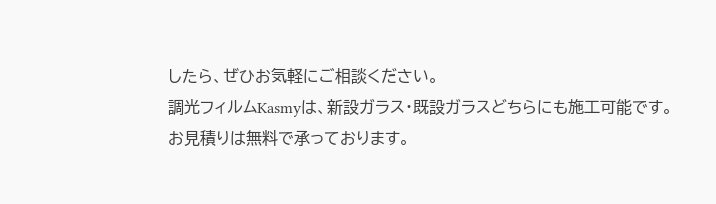したら、ぜひお気軽にご相談ください。
調光フィルムKasmyは、新設ガラス・既設ガラスどちらにも施工可能です。
お見積りは無料で承っております。